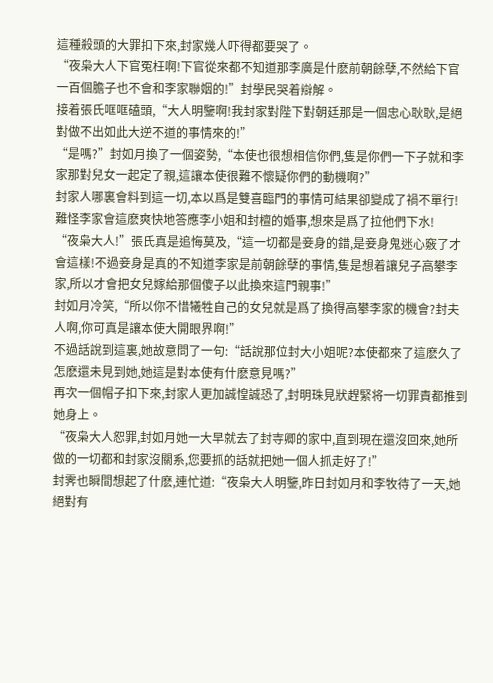這種殺頭的大罪扣下來,封家幾人吓得都要哭了。
“夜枭大人下官冤枉啊!下官從來都不知道那李廣是什麽前朝餘孽,不然給下官一百個膽子也不會和李家聯姻的!”封學民哭着辯解。
接着張氏哐哐磕頭,“大人明鑒啊!我封家對陛下對朝廷那是一個忠心耿耿,是絕對做不出如此大逆不道的事情來的!”
“是嗎?”封如月換了一個姿勢,“本使也很想相信你們,隻是你們一下子就和李家那對兒女一起定了親,這讓本使很難不懷疑你們的動機啊?”
封家人哪裏會料到這一切,本以爲是雙喜臨門的事情可結果卻變成了禍不單行!
難怪李家會這麽爽快地答應李小姐和封檀的婚事,想來是爲了拉他們下水!
“夜枭大人!”張氏真是追悔莫及,“這一切都是妾身的錯,是妾身鬼迷心竅了才會這樣!不過妾身是真的不知道李家是前朝餘孽的事情,隻是想着讓兒子高攀李家,所以才會把女兒嫁給那個傻子以此換來這門親事!”
封如月冷笑,“所以你不惜犧牲自己的女兒就是爲了換得高攀李家的機會?封夫人啊,你可真是讓本使大開眼界啊!”
不過話說到這裏,她故意問了一句:“話說那位封大小姐呢?本使都來了這麽久了怎麽還未見到她,她這是對本使有什麽意見嗎?”
再次一個帽子扣下來,封家人更加誠惶誠恐了,封明珠見狀趕緊将一切罪責都推到她身上。
“夜枭大人恕罪,封如月她一大早就去了封寺卿的家中,直到現在還沒回來,她所做的一切都和封家沒關系,您要抓的話就把她一個人抓走好了!”
封霁也瞬間想起了什麽,連忙道:“夜枭大人明鑒,昨日封如月和李牧待了一天,她絕對有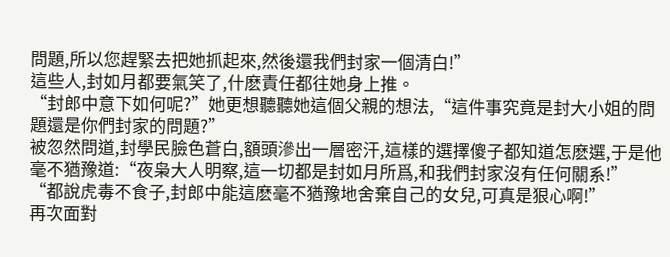問題,所以您趕緊去把她抓起來,然後還我們封家一個清白!”
這些人,封如月都要氣笑了,什麽責任都往她身上推。
“封郎中意下如何呢?”她更想聽聽她這個父親的想法,“這件事究竟是封大小姐的問題還是你們封家的問題?”
被忽然問道,封學民臉色蒼白,額頭滲出一層密汗,這樣的選擇傻子都知道怎麽選,于是他毫不猶豫道:“夜枭大人明察,這一切都是封如月所爲,和我們封家沒有任何關系!”
“都說虎毒不食子,封郎中能這麽毫不猶豫地舍棄自己的女兒,可真是狠心啊!”
再次面對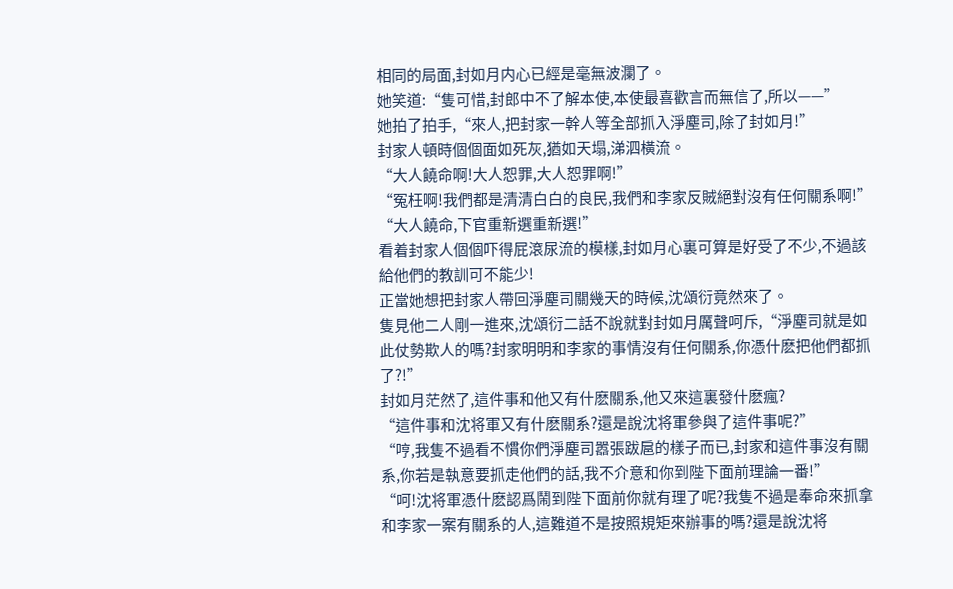相同的局面,封如月内心已經是毫無波瀾了。
她笑道:“隻可惜,封郎中不了解本使,本使最喜歡言而無信了,所以——”
她拍了拍手,“來人,把封家一幹人等全部抓入淨塵司,除了封如月!”
封家人頓時個個面如死灰,猶如天塌,涕泗橫流。
“大人饒命啊!大人恕罪,大人恕罪啊!”
“冤枉啊!我們都是清清白白的良民,我們和李家反賊絕對沒有任何關系啊!”
“大人饒命,下官重新選重新選!”
看着封家人個個吓得屁滾尿流的模樣,封如月心裏可算是好受了不少,不過該給他們的教訓可不能少!
正當她想把封家人帶回淨塵司關幾天的時候,沈頌衍竟然來了。
隻見他二人剛一進來,沈頌衍二話不說就對封如月厲聲呵斥,“淨塵司就是如此仗勢欺人的嗎?封家明明和李家的事情沒有任何關系,你憑什麽把他們都抓了?!”
封如月茫然了,這件事和他又有什麽關系,他又來這裏發什麽瘋?
“這件事和沈将軍又有什麽關系?還是說沈将軍參與了這件事呢?”
“哼,我隻不過看不慣你們淨塵司嚣張跋扈的樣子而已,封家和這件事沒有關系,你若是執意要抓走他們的話,我不介意和你到陛下面前理論一番!”
“呵!沈将軍憑什麽認爲鬧到陛下面前你就有理了呢?我隻不過是奉命來抓拿和李家一案有關系的人,這難道不是按照規矩來辦事的嗎?還是說沈将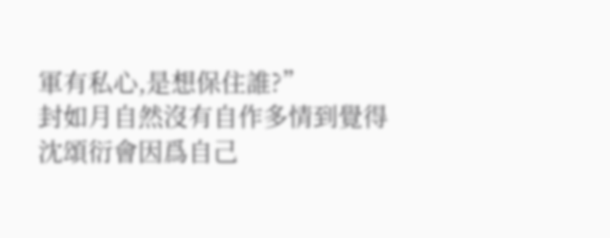軍有私心,是想保住誰?”
封如月自然沒有自作多情到覺得沈頌衍會因爲自己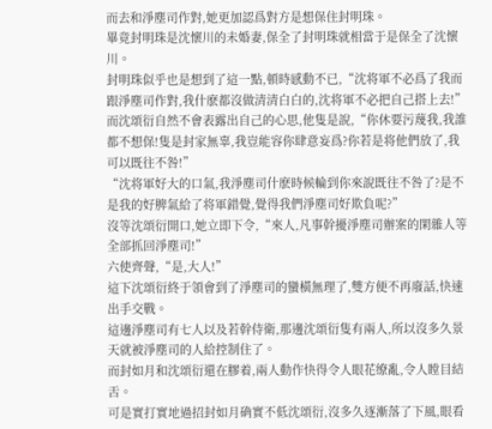而去和淨塵司作對,她更加認爲對方是想保住封明珠。
畢竟封明珠是沈懷川的未婚妻,保全了封明珠就相當于是保全了沈懷川。
封明珠似乎也是想到了這一點,頓時感動不已,“沈将軍不必爲了我而跟淨塵司作對,我什麽都沒做清清白白的,沈将軍不必把自己搭上去!”
而沈頌衍自然不會表露出自己的心思,他隻是說,“你休要污蔑我,我誰都不想保!隻是封家無辜,我豈能容你肆意妄爲?你若是将他們放了,我可以既往不咎!”
“沈将軍好大的口氣,我淨塵司什麽時候輪到你來說既往不咎了?是不是我的好脾氣給了将軍錯覺,覺得我們淨塵司好欺負呢?”
沒等沈頌衍開口,她立即下令,“來人,凡事幹擾淨塵司辦案的閑雜人等全部抓回淨塵司!”
六使齊聲,“是,大人!”
這下沈頌衍終于領會到了淨塵司的蠻橫無理了,雙方便不再廢話,快速出手交戰。
這邊淨塵司有七人以及若幹侍衛,那邊沈頌衍隻有兩人,所以沒多久景天就被淨塵司的人給控制住了。
而封如月和沈頌衍還在膠着,兩人動作快得令人眼花缭亂,令人瞠目結舌。
可是實打實地過招封如月确實不低沈頌衍,沒多久逐漸落了下風,眼看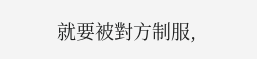就要被對方制服,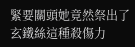緊要關頭她竟然祭出了玄鐵絲這種殺傷力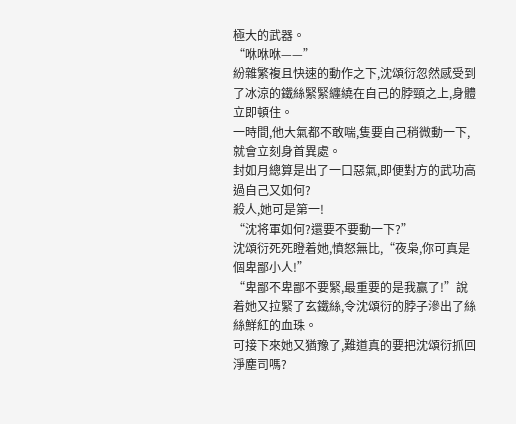極大的武器。
“咻咻咻——”
紛雜繁複且快速的動作之下,沈頌衍忽然感受到了冰涼的鐵絲緊緊纏繞在自己的脖頸之上,身體立即頓住。
一時間,他大氣都不敢喘,隻要自己稍微動一下,就會立刻身首異處。
封如月總算是出了一口惡氣,即便對方的武功高過自己又如何?
殺人,她可是第一!
“沈将軍如何?還要不要動一下?”
沈頌衍死死瞪着她,憤怒無比,“夜枭,你可真是個卑鄙小人!”
“卑鄙不卑鄙不要緊,最重要的是我赢了!”說着她又拉緊了玄鐵絲,令沈頌衍的脖子滲出了絲絲鮮紅的血珠。
可接下來她又猶豫了,難道真的要把沈頌衍抓回淨塵司嗎?